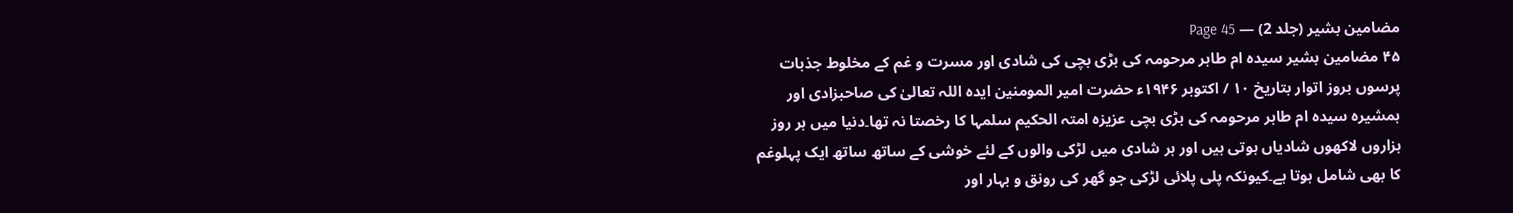مضامین بشیر (جلد 2) — Page 45
۴۵ مضامین بشیر سیدہ ام طاہر مرحومہ کی بڑی بچی کی شادی اور مسرت و غم کے مخلوط جذبات پرسوں بروز اتوار بتاریخ ۱۰ / اکتوبر ۱۹۴۶ء حضرت امیر المومنین ایدہ اللہ تعالیٰ کی صاحبزادی اور ہمشیرہ سیدہ ام طاہر مرحومہ کی بڑی بچی عزیزہ امتہ الحکیم سلمہا کا رخصتا نہ تھا۔دنیا میں ہر روز ہزاروں لاکھوں شادیاں ہوتی ہیں اور ہر شادی میں لڑکی والوں کے لئے خوشی کے ساتھ ساتھ ایک پہلوغم کا بھی شامل ہوتا ہے۔کیونکہ پلی پلائی لڑکی جو گھر کی رونق و بہار اور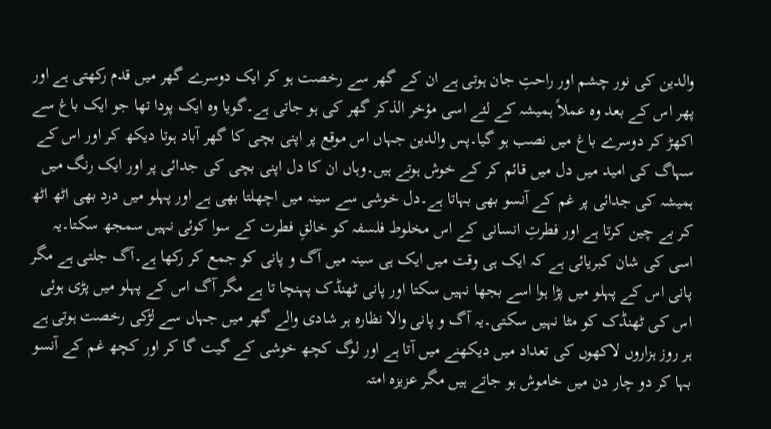والدین کی نور چشم اور راحتِ جان ہوتی ہے ان کے گھر سے رخصت ہو کر ایک دوسرے گھر میں قدم رکھتی ہے اور پھر اس کے بعد وہ عملاً ہمیشہ کے لئے اسی مؤخر الذکر گھر کی ہو جاتی ہے۔گویا وہ ایک پودا تھا جو ایک باغ سے اکھڑ کر دوسرے باغ میں نصب ہو گیا۔پس والدین جہاں اس موقع پر اپنی بچی کا گھر آباد ہوتا دیکھ کر اور اس کے سہاگ کی امید میں دل میں قائم کر کے خوش ہوتے ہیں۔وہاں ان کا دل اپنی بچی کی جدائی پر اور ایک رنگ میں ہمیشہ کی جدائی پر غم کے آنسو بھی بہاتا ہے۔دل خوشی سے سینہ میں اچھلتا بھی ہے اور پہلو میں درد بھی اٹھ اٹھ کر بے چین کرتا ہے اور فطرتِ انسانی کے اس مخلوط فلسفہ کو خالقِ فطرت کے سوا کوئی نہیں سمجھ سکتا۔یہ اسی کی شان کبریائی ہے کہ ایک ہی وقت میں ایک ہی سینہ میں آگ و پانی کو جمع کر رکھا ہے۔آگ جلتی ہے مگر پانی اس کے پہلو میں پڑا ہوا اسے بجھا نہیں سکتا اور پانی ٹھنڈک پہنچا تا ہے مگر آگ اس کے پہلو میں پڑی ہوئی اس کی ٹھنڈک کو مٹا نہیں سکتی۔یہ آگ و پانی والا نظارہ ہر شادی والے گھر میں جہاں سے لڑکی رخصت ہوتی ہے ہر روز ہزاروں لاکھوں کی تعداد میں دیکھنے میں آتا ہے اور لوگ کچھ خوشی کے گیت گا کر اور کچھ غم کے آنسو بہا کر دو چار دن میں خاموش ہو جاتے ہیں مگر عزیزہ امتہ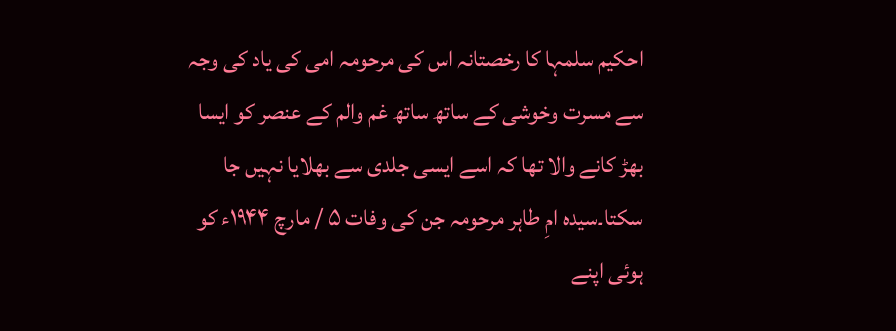احکیم سلمہا کا رخصتانہ اس کی مرحومہ امی کی یاد کی وجہ سے مسرت وخوشی کے ساتھ ساتھ غم والم کے عنصر کو ایسا بھڑ کانے والا تھا کہ اسے ایسی جلدی سے بھلایا نہیں جا سکتا۔سیدہ امِ طاہر مرحومہ جن کی وفات ۵ / مارچ ۱۹۴۴ء کو ہوئی اپنے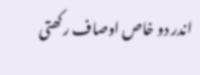اندر دو خاص اوصاف رکھتی